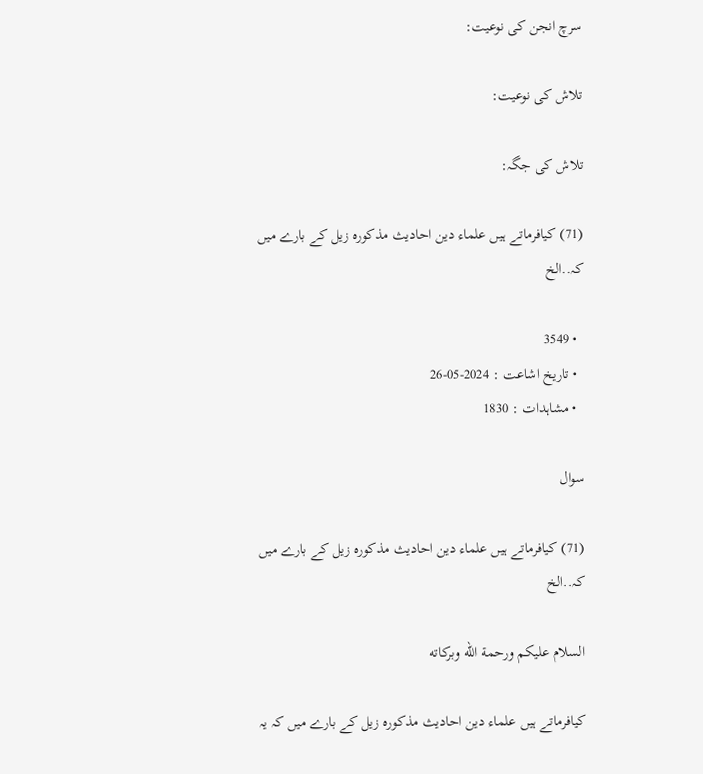سرچ انجن کی نوعیت:

تلاش کی نوعیت:

تلاش کی جگہ:

(71) کیافرماتے ہیں علماء دین احادیث مذکورہ زیل کے بارے میں کہ..الخ

  • 3549
  • تاریخ اشاعت : 2024-05-26
  • مشاہدات : 1830

سوال

(71) کیافرماتے ہیں علماء دین احادیث مذکورہ زیل کے بارے میں کہ..الخ

السلام عليكم ورحمة الله وبركاته

کیافرماتے ہیں علماء دین احادیث مذکورہ زیل کے بارے میں کہ یہ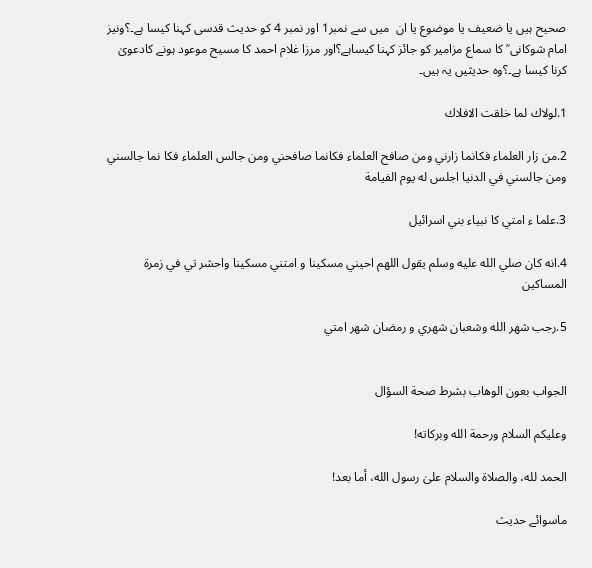صحیح ہیں یا ضعیف یا موضوع یا ان  میں سے نمبر1 اور نمبر 4 کو حدیث قدسی کہنا کیسا ہے۔؟ونیز امام شوکانی ؒ کا سماع مزامیر کو جائز کہنا کیساہے؟اور مرزا غلام احمد کا مسیح موعود ہونے کادعویٰ کرنا کیسا ہے۔؟وہ حدیثیں یہ ہیں۔

1.لولاك لما خلقت الافلاك

2.من زار العلماء فكانما زارني ومن صافح العلماء فكانما صافحني ومن جالس العلماء فكا نما جالسني ومن جالسني في الدنيا اجلس له يوم الفيامة

3.علما ء امتي كا نبياء بني اسرائيل

4.انه كان صلي الله عليه وسلم يقول اللهم احيني مسكينا و امتني مسكينا واحشر تي في زمرة المساكين

5.رجب شهر الله وشعبان شهري و رمضان شهر امتي


الجواب بعون الوهاب بشرط صحة السؤال

وعلیکم السلام ورحمة الله وبرکاته!

الحمد لله، والصلاة والسلام علىٰ رسول الله، أما بعد!

ماسوائے حدیث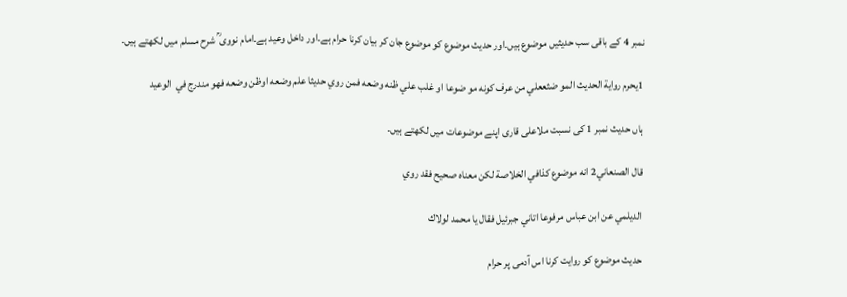نمبر 4 کے باقی سب حدیثیں موضوع ہیں۔اور حدیث موضوع کو موضوع جان کر بیان کرنا حرام ہے۔اور داخل وعید ہے۔امام نووی ؒ شرح مسلم میں لکھتے ہیں۔

1يحرم رواية الحديث المو ضثععلي من عرف كونه مو ضوعا او غلب علي ظنه وضعه فمن روي حديثا علم وضعه اوظن وضعه فهو مندرج في  الوعيد

ہاں حدیث نمبر 1 کی نسبت ملاعلی قاری اپنے موضوعات میں لکھتے ہیں۔

قال الصنعاني2 انه موضوع كذافي الخلاصة لكن معناه صحيح فقد روي

الديلمي عن ابن عباس مرفوعا اتاني جبرئيل فقال يا محمد لولاك

حدیث موضوع کو روایت کرنا اس آدمی پر حرام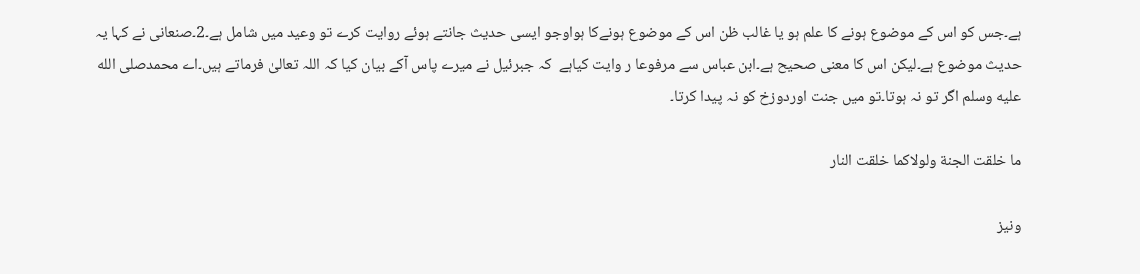ہے۔جس کو اس کے موضوع ہونے کا علم ہو یا غالب ظن اس کے موضوع ہونےکا ہواوجو ایسی حدیث جانتے ہوئے روایت کرے تو وعید میں شامل ہے۔2۔صنعانی نے کہا یہ حدیث موضوع ہے۔لیکن اس کا معنی صحیح ہے۔ابن عباس سے مرفوعا ر وایت کیاہے  کہ جبرئیل نے میرے پاس آکے بیان کیا کہ اللہ تعالیٰ فرماتے ہیں۔اے محمدصلى الله عليه وسلم اگر تو نہ ہوتا۔تو میں جنت اوردوزخ کو نہ پیدا کرتا۔

ما خلقت الجنة ولولاكما خلقت النار

ونیز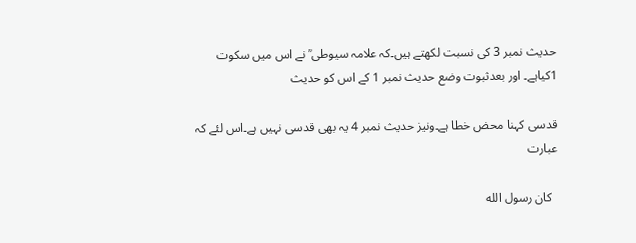حدیث نمبر 3 کی نسبت لکھتے ہیں۔کہ علامہ سیوطی ؒ نے اس میں سکوت 1کیاہے۔ اور بعدثبوت وضع حدیث نمبر 1 کے اس کو حدیث

قدسی کہنا محض خطا ہے۔ونیز حدیث نمبر 4 یہ بھی قدسی نہیں ہے۔اس لئے کہ عبارت

  كان رسول الله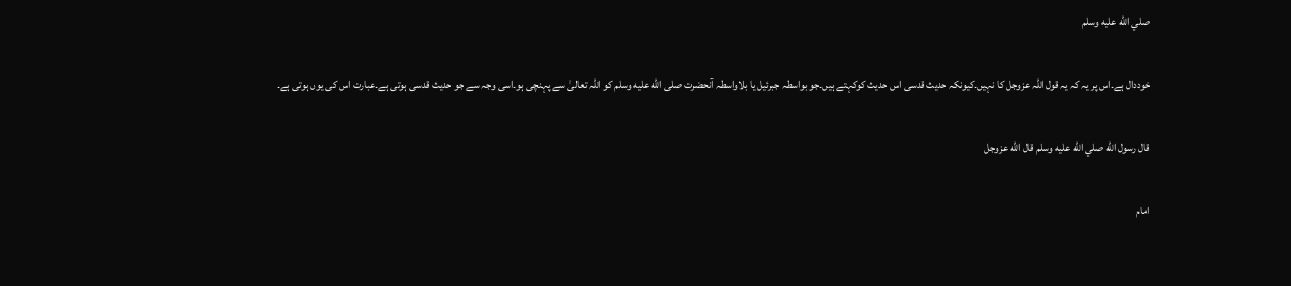صلي الله عليه وسلم

خوددال ہے۔اس پر یہ کہ یہ قول اللہ عزوجل کا نہیں۔کیونکہ حدیث قدسی اس حدیث کوکہتے ہیں۔جو بواسطہ جبرئیل یا بلاواسطہ آنحضرت صلى الله عليه وسلم کو اللہ تعالیٰ سے پہنچی ہو۔اسی وجہ سے جو حدیث قدسی ہوتی ہے۔عبارت اس کی یوں ہوتی ہے۔

قال رسول الله صلي الله عليه وسلم قال الله عزوجل

امام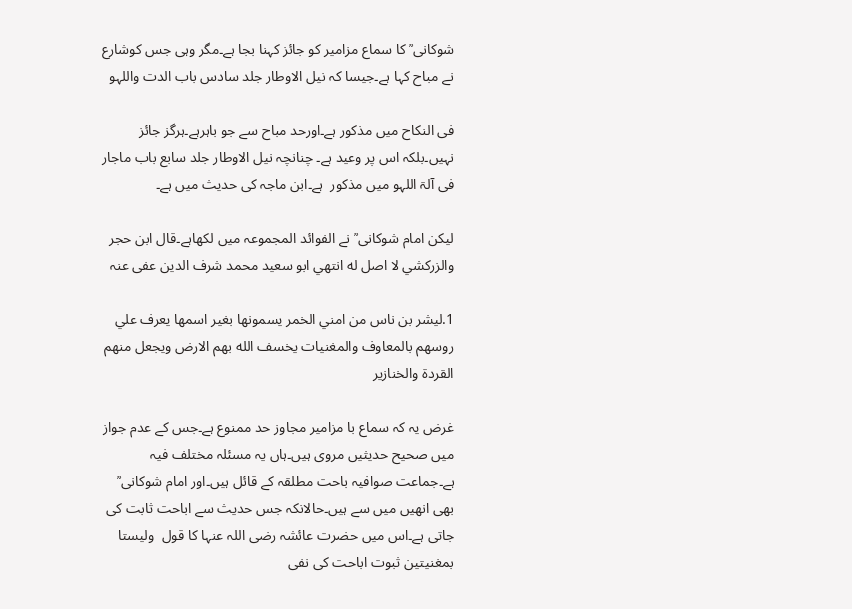شوکانی ؒ کا سماع مزامیر کو جائز کہنا بجا ہے۔مگر وہی جس کوشارع نے مباح کہا ہے۔جیسا کہ نیل الاوطار جلد سادس باب الدت واللہو

فی النکاح میں مذکور ہے۔اورحد مباح سے جو باہرہے۔ہرگز جائز نہیں۔بلکہ اس پر وعید ہے۔ چنانچہ نیل الاوطار جلد سابع باب ماجار فی آلۃ اللہو میں مذکور  ہے۔ابن ماجہ کی حدیث میں ہے۔

لیکن امام شوکانی ؒ نے الفوائد المجموعہ میں لکھاہے۔قال ابن حجر والزركشي لا اصل له انتهي ابو سعید محمد شرف الدین عفی عنہ

1.ليشر بن ناس من امني الخمر يسمونها بغير اسمها يعرف علي روسهم بالمعاوف والمغنيات يخسف الله بهم الارض ويجعل منهم القردة والخنازير

غرض یہ کہ سماع با مزامیر مجاوز حد ممنوع ہے۔جس کے عدم جواز میں صحیح حدیثیں مروی ہیں۔ہاں یہ مسئلہ مختلف فیہ ہے۔جماعت صوافیہ باحت مطلقہ کے قائل ہیں۔اور امام شوکانی ؒ بھی انھیں میں سے ہیں۔حالانکہ جس حدیث سے اباحت ثابت کی جاتی ہے۔اس میں حضرت عائشہ رضی اللہ عنہا کا قول  وليستا بمغنيتين ثبوت اباحت کی نفی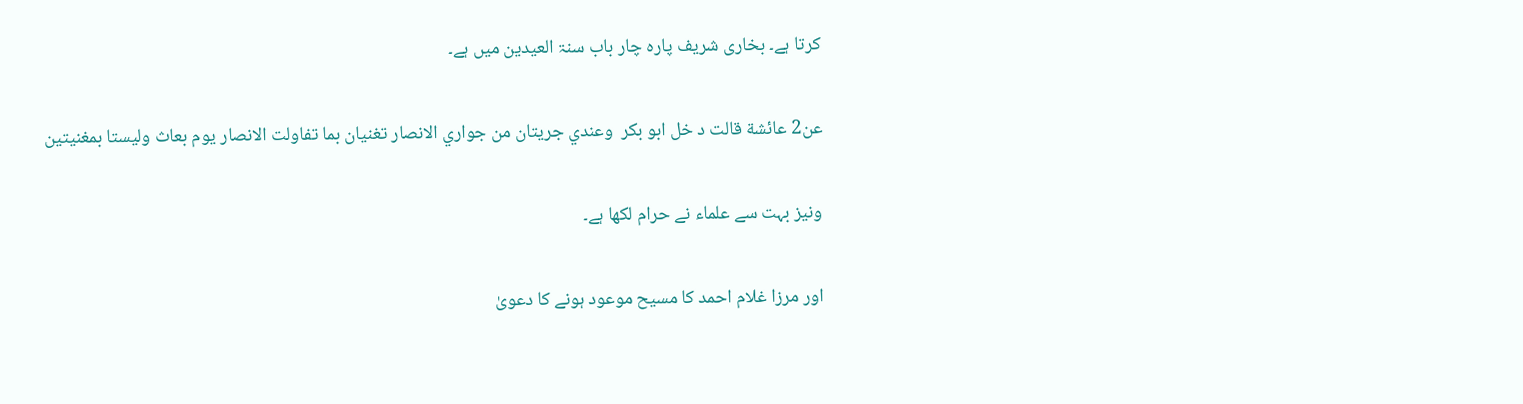کرتا ہے۔ بخاری شریف پارہ چار باب سنۃ العیدین میں ہے۔

عن2 عائشة قالت د خل ابو بكر  وعندي جريتان من جواري الانصار تغنيان بما تفاولت الانصار يوم بعاث وليستا بمغنيتين

ونیز بہت سے علماء نے حرام لکھا ہے۔

اور مرزا غلام احمد کا مسیح موعود ہونے کا دعویٰ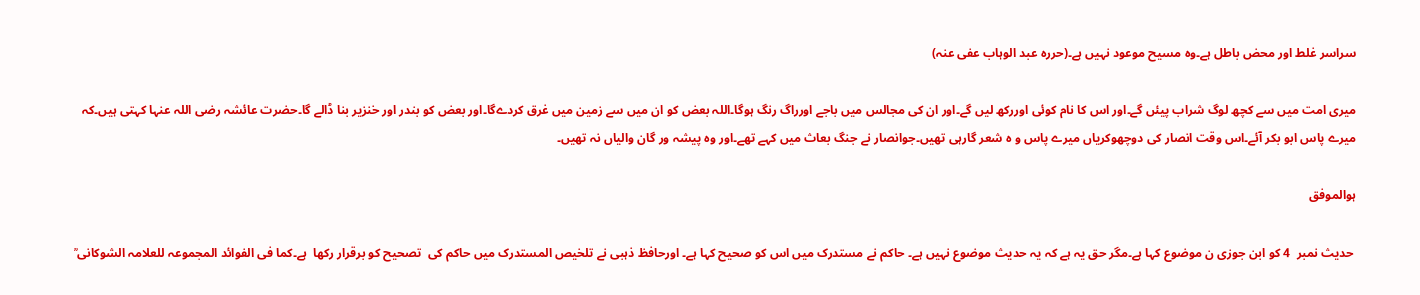سراسر غلط اور محض باطل ہے۔وہ مسیح موعود نہیں ہے۔(حررہ عبد الوہاب عفی عنہ)

میری امت میں سے کچھ لوگ شراب پیئں گے۔اور اس کا نام کوئی اوررکھ لیں گے۔اور ان کی مجالس میں باجے اورراگ رنگ ہوگا۔اللہ بعض کو ان میں سے زمین میں غرق کردےگا۔اور بعض کو بندر اور خنزیر بنا ڈالے گا۔حضرت عائشہ رضی اللہ عنہا کہتی ہیں۔کہ میرے پاس ابو بکر آئے۔اس وقت انصار کی دوچھوکریاں میرے پاس و ہ شعر گارہی تھیں۔جوانصار نے جنگ بعاث میں کہے تھے۔اور وہ پیشہ ور گان والیاں نہ تھیں۔

ہوالموفق

 حدیث نمبر  4 کو ابن جوزی ن موضوع کہا ہے۔مگر حق یہ ہے کہ یہ حدیث موضوع نہیں ہے۔ حاکم نے مستدرک میں اس کو صحیح کہا ہے۔ اورحافظ ذہبی نے تلخیص المستدرک میں حاکم کی  تصحیح کو برقرار رکھا  ہے۔کما فی الفوائد المجموعہ للعلامہ الشوکانی ؒ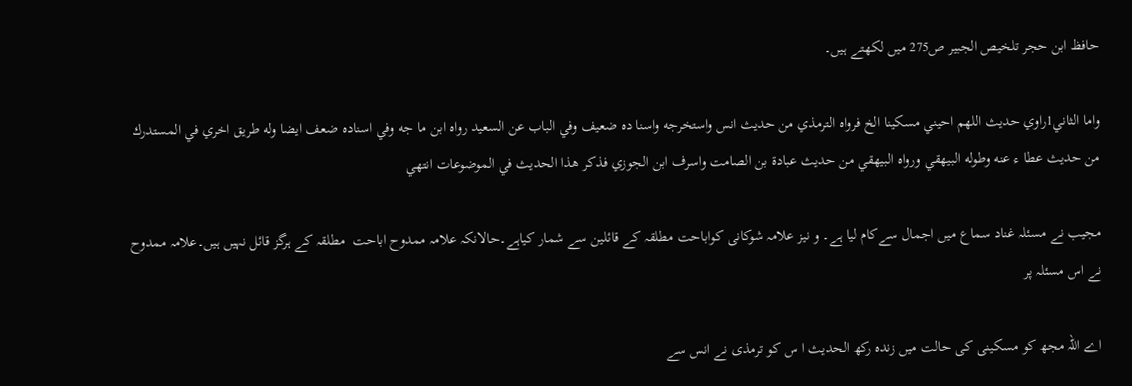حافظ ابن حجر تلخیص الجبیر ص275 میں لکھتے ہیں۔

واما الثاني1راوي حديث اللهم احيني مسكينا الخ فرواه الترمذي من حديث انس واستخرجه واسنا ده ضعيف وفي الباب عن السعيد رواه ابن ما جه وفي اسناده ضعف ايضا وله طريق اخري في المستدرك من حديث عطا ء عنه وطوله البيهقي ورواه البيهقي من حديث عبادة بن الصامت واسرف ابن الجوزي فذكر هذا الحديث في الموضوعات انتهي

مجیب نے مسئلہ غناد سماع میں اجمال سےکام لیا ہے۔ و نیز علامہ شوکانی کواباحت مطلقہ کے قائلین سے شمار کیاہے۔حالانکہ علامہ ممدوح اباحت  مطلقہ کے ہرگز قائل نہیں ہیں۔علامہ ممدوح نے اس مسئلہ پر

اے اللہ مجھ کو مسکینی کی حالت میں زندہ رکھ الحدیث ا س کو ترمذی نے انس سے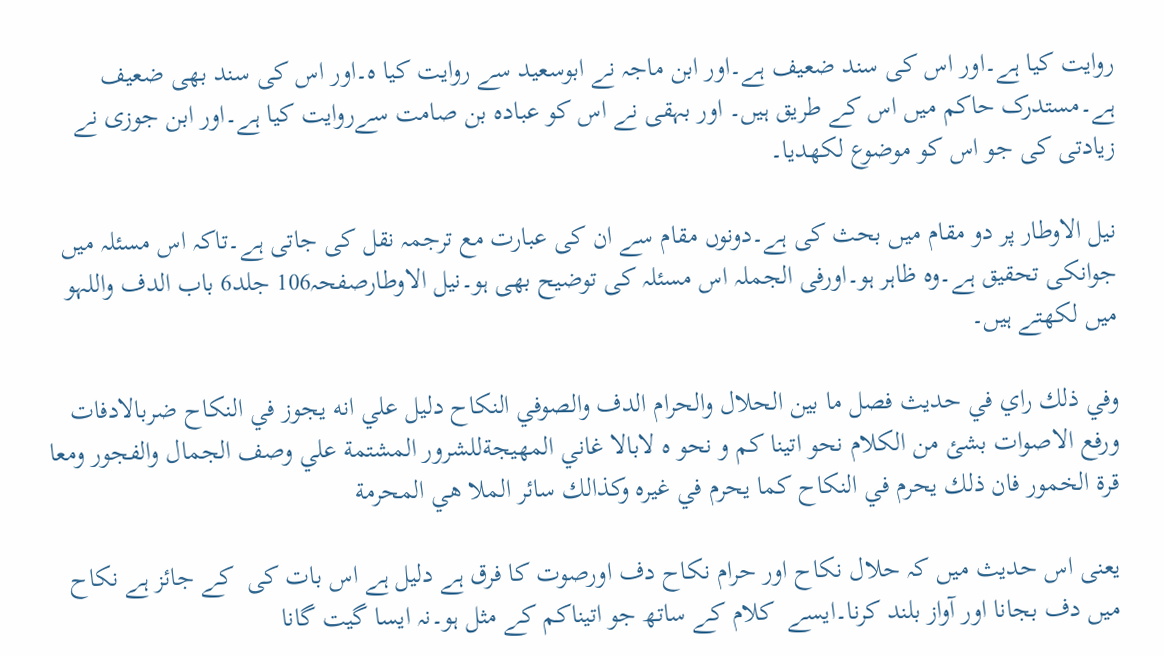روایت کیا ہے۔اور اس کی سند ضعیف ہے۔اور ابن ماجہ نے ابوسعید سے روایت کیا ہ۔اور اس کی سند بھی ضعیف ہے۔مستدرک حاکم میں اس کے طریق ہیں۔ اور بہقی نے اس کو عبادہ بن صامت سےروایت کیا ہے۔اور ابن جوزی نے زیادتی کی جو اس کو موضوع لکھدیا۔

نیل الاوطار پر دو مقام میں بحث کی ہے۔دونوں مقام سے ان کی عبارت مع ترجمہ نقل کی جاتی ہے۔تاکہ اس مسئلہ میں جوانکی تحقیق ہے۔وہ ظاہر ہو۔اورفی الجملہ اس مسئلہ کی توضیح بھی ہو۔نیل الاوطارصفحہ106 جلد6 باب الدف واللہو میں لکھتے ہیں۔

وفي ذلك راي في حديث فصل ما بين الحلال والحرام الدف والصوفي النكاح دليل علي انه يجوز في النكاح ضربالادفات ورفع الاصوات بشئ من الكلام نحو اتينا كم و نحو ه لابالا غاني المهيجةللشرور المشتمة علي وصف الجمال والفجور ومعا قرة الخمور فان ذلك يحرم في النكاح كما يحرم في غيره وكذالك سائر الملا هي المحرمة

یعنی اس حدیث میں کہ حلال نکاح اور حرام نکاح دف اورصوت کا فرق ہے دلیل ہے اس بات کی  کے جائز ہے نکاح میں دف بجانا اور آواز بلند کرنا۔ایسے  کلام کے ساتھ جو اتیناکم کے مثل ہو۔نہ ایسا گیت گانا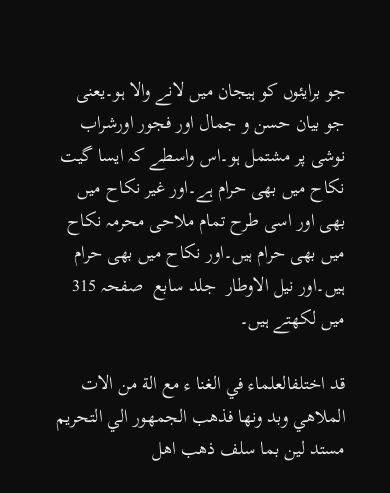جو برایئوں کو ہیجان میں لانے والا ہو۔یعنی جو بیان حسن و جمال اور فجور اورشراب نوشی پر مشتمل ہو۔اس واسطے کہ ایسا گیت نکاح میں بھی حرام ہے۔اور غیر نکاح میں بھی اور اسی طرح تمام ملاحی محرمہ نکاح میں بھی حرام ہیں۔اور نکاح میں بھی حرام ہیں۔اور نیل الاوطار  جلد سابع  صفحہ 315 میں لکھتے ہیں۔

قد اختلفالعلماء في الغنا ء مع الة من الات الملاهي وبد ونها فذهب الجمهور الي التحريم مستد لين بما سلف ذهب اهل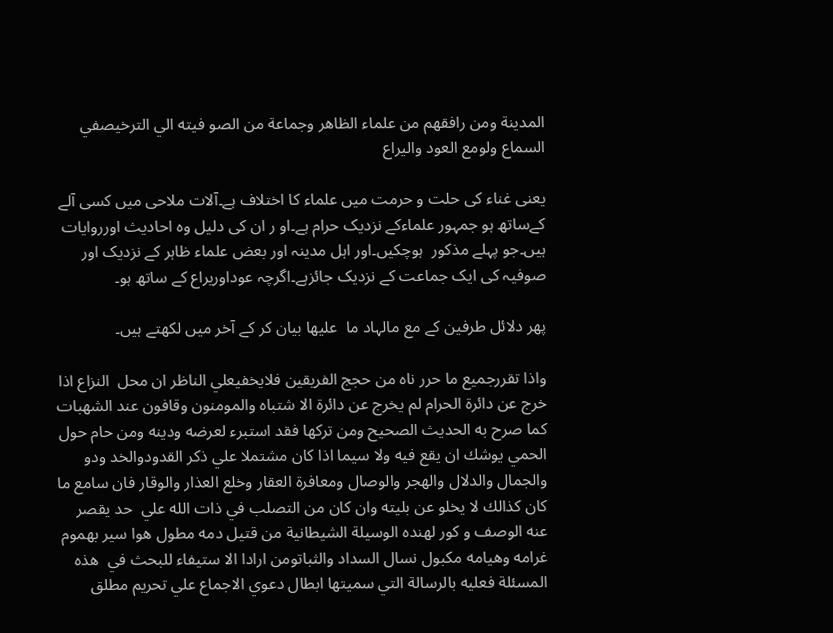المدينة ومن رافقهم من علماء الظاهر وجماعة من الصو فيته الي الترخيصفي السماع ولومع العود واليراع

یعنی غناء کی حلت و حرمت میں علماء کا اختلاف ہے۔آلات ملاحی میں کسی آلے کےساتھ ہو جمہور علماءکے نزدیک حرام ہے۔او ر ان کی دلیل وہ احادیث اورروایات ہیں۔جو پہلے مذکور  ہوچکیں۔اور اہل مدینہ اور بعض علماء ظاہر کے نزدیک اور صوفیہ کی ایک جماعت کے نزدیک جائزہے۔اگرچہ عوداوریراع کے ساتھ ہو۔

پھر دلائل طرفین کے مع مالہاد ما  علیھا بیان کر کے آخر میں لکھتے ہیں۔

واذا تقررجميع ما حرر ناه من حجج الفريقين فلايخفيعلي الناظر ان محل  النزاع اذا خرج عن دائرة الحرام لم يخرج عن دائرة الا شتباه والمومنون وقافون عند الشهبات كما صرح به الحديث الصحيح ومن تركها فقد استبرء لعرضه ودينه ومن حام حول الحمي يوشك ان يقع فيه ولا سيما اذا كان مشتملا علي ذكر القدودوالخد ودو والجمال والدلال والهجر والوصال ومعافرة العقار وخلع العذار والوقار فان سامع ما كان كذالك لا يخلو عن بليته وان كان من التصلب في ذات الله علي  حد يقصر عنه الوصف و كور لهنده الوسيلة الشيطانية من قتيل دمه مطول هوا سير بهموم غرامه وهيامه مكبول نسال السداد والثباتومن ارادا الا ستيفاء للبحث في  هذه المسئلة فعليه بالرسالة التي سميتها ابطال دعوي الاجماع علي تحريم مطلق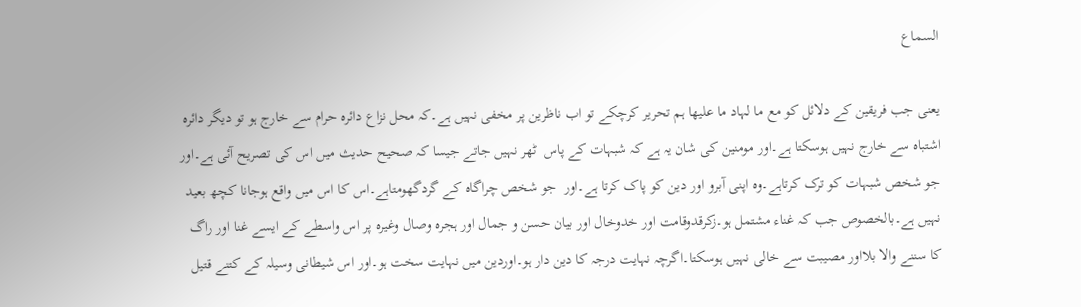السماع

یعنی جب فریقین کے دلائل کو مع ما لہاد ما علیھا ہم تحریر کرچکے تو اب ناظرین پر مخفی نہیں ہے۔کہ محل نزاع دائرہ حرام سے خارج ہو تو دیگر دائرہ اشتباہ سے خارج نہیں ہوسکتا ہے۔اور مومنین کی شان یہ ہے کہ شبہات کے پاس  ٹھر نہیں جاتے جیسا کہ صحیح حدیث میں اس کی تصریح آئی ہے۔اور جو شخص شبہات کو ترک کرتاہے۔وہ اپنی آبرو اور دین کو پاک کرتا ہے۔اور  جو شخص چراگاہ کے گردگھومتاہے۔اس کا اس میں واقع ہوجانا کچھ بعید نہیں ہے۔بالخصوص جب کہ غناء مشتمل ہو۔زکرقدوقامت اور خدوخال اور بیان حسن و جمال اور ہجرہ وصال وغیرہ پر اس واسطے کے ایسے غنا اور راگ کا سننے والا بلااور مصیبت سے خالی نہیں ہوسکتا۔اگرچہ نہایت درجہ کا دین دار ہو۔اوردین میں نہایت سخت ہو۔اور اس شیطانی وسیلہ کے کتنے قتیل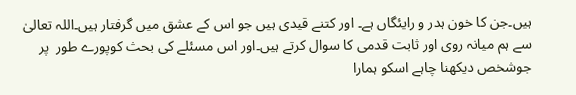ہیں۔جن کا خون ہدر و رایئگاں ہے۔ اور کتنے قیدی ہیں جو اس کے عشق میں گرفتار ہیں۔اللہ تعالیٰ سے ہم میانہ روی اور ثابت قدمی کا سوال کرتے ہیں۔اور اس مسئلے کی بحث کوپورے طور  پر جوشخص دیکھنا چاہے اسکو ہمارا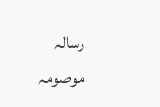رسالہ موصومہ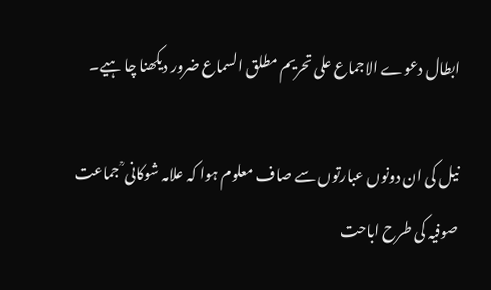ابطال دعوے الاجماع علی تحریم مطلق السماع ضرور دیکھنا چا ہیے۔

نیل کی ان دونوں عبارتوں سے صاف معلوم ہوا کہ علامہ شوکانی ؒ جماعت صوفیہ کی طرح اباحت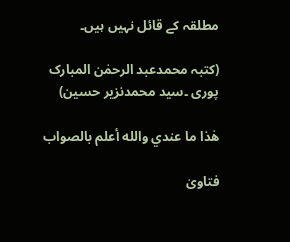مطلقہ کے قائل نہیں ہیں۔

(کتبہ محمدعبد الرحمٰن المبارک پوری ۔سید محمدنزیر حسین)

ھٰذا ما عندي والله أعلم بالصواب

فتاویٰ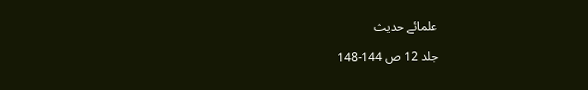علمائے حدیث

جلد 12 ص 144-148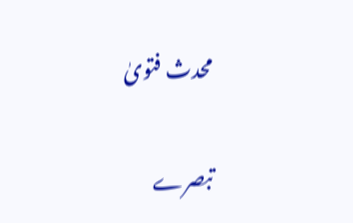محدث فتویٰ

تبصرے